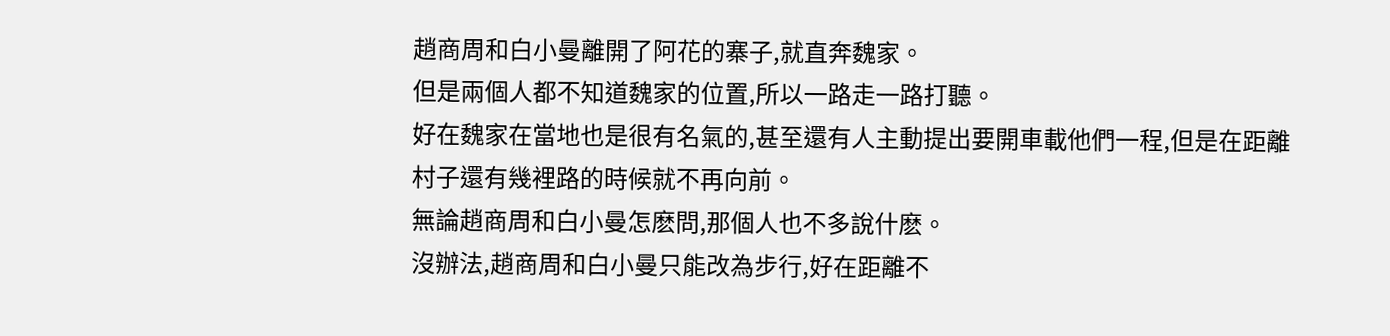趙商周和白小曼離開了阿花的寨子,就直奔魏家。
但是兩個人都不知道魏家的位置,所以一路走一路打聽。
好在魏家在當地也是很有名氣的,甚至還有人主動提出要開車載他們一程,但是在距離村子還有幾裡路的時候就不再向前。
無論趙商周和白小曼怎麽問,那個人也不多說什麽。
沒辦法,趙商周和白小曼只能改為步行,好在距離不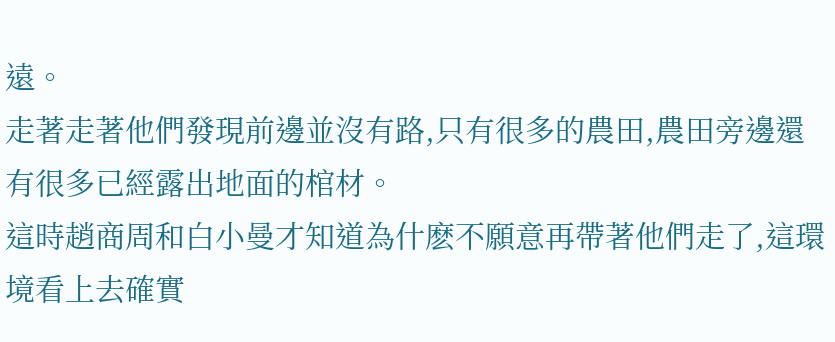遠。
走著走著他們發現前邊並沒有路,只有很多的農田,農田旁邊還有很多已經露出地面的棺材。
這時趙商周和白小曼才知道為什麽不願意再帶著他們走了,這環境看上去確實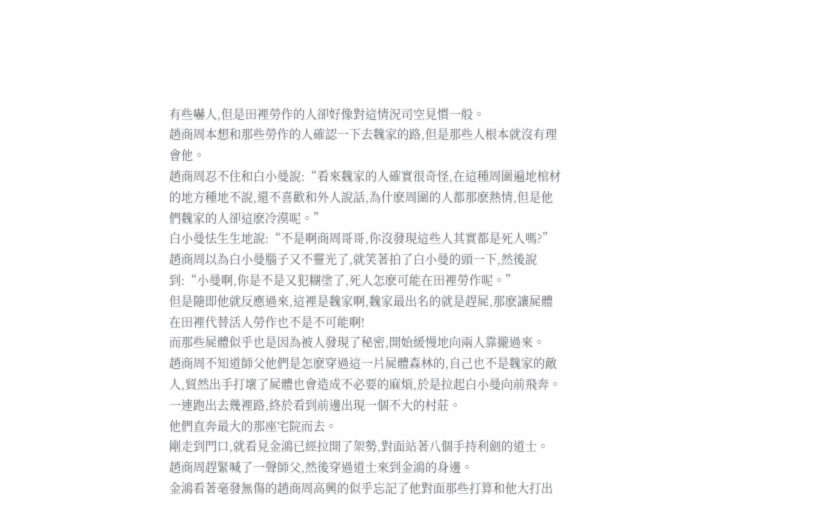有些嚇人,但是田裡勞作的人卻好像對這情況司空見慣一般。
趙商周本想和那些勞作的人確認一下去魏家的路,但是那些人根本就沒有理會他。
趙商周忍不住和白小曼說:“看來魏家的人確實很奇怪,在這種周圍遍地棺材的地方種地不說,還不喜歡和外人說話,為什麽周圍的人都那麽熱情,但是他們魏家的人卻這麽冷漠呢。”
白小曼怯生生地說:“不是啊商周哥哥,你沒發現這些人其實都是死人嗎?”
趙商周以為白小曼腦子又不靈光了,就笑著拍了白小曼的頭一下,然後說到:“小曼啊,你是不是又犯糊塗了,死人怎麽可能在田裡勞作呢。”
但是隨即他就反應過來,這裡是魏家啊,魏家最出名的就是趕屍,那麽讓屍體在田裡代替活人勞作也不是不可能啊!
而那些屍體似乎也是因為被人發現了秘密,開始緩慢地向兩人靠攏過來。
趙商周不知道師父他們是怎麽穿過這一片屍體森林的,自己也不是魏家的敵人,貿然出手打壞了屍體也會造成不必要的麻煩,於是拉起白小曼向前飛奔。
一連跑出去幾裡路,終於看到前邊出現一個不大的村莊。
他們直奔最大的那座宅院而去。
剛走到門口,就看見金鴻已經拉開了架勢,對面站著八個手持利劍的道士。
趙商周趕緊喊了一聲師父,然後穿過道士來到金鴻的身邊。
金鴻看著毫發無傷的趙商周高興的似乎忘記了他對面那些打算和他大打出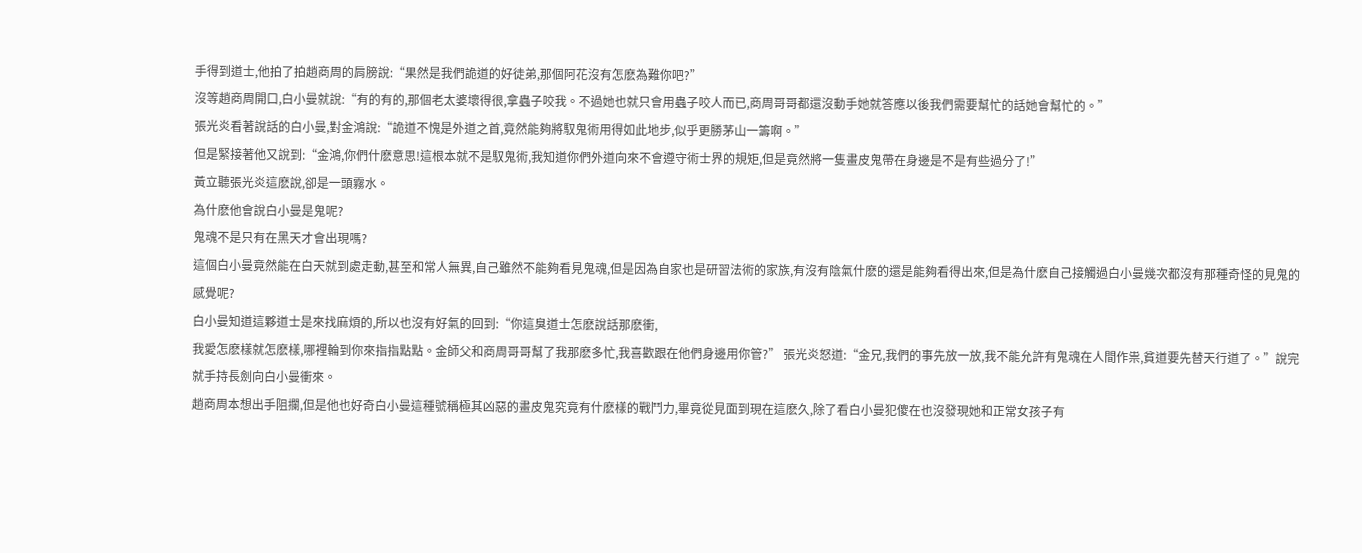手得到道士,他拍了拍趙商周的肩膀說:“果然是我們詭道的好徒弟,那個阿花沒有怎麽為難你吧?”
沒等趙商周開口,白小曼就說:“有的有的,那個老太婆壞得很,拿蟲子咬我。不過她也就只會用蟲子咬人而已,商周哥哥都還沒動手她就答應以後我們需要幫忙的話她會幫忙的。”
張光炎看著說話的白小曼,對金鴻說:“詭道不愧是外道之首,竟然能夠將馭鬼術用得如此地步,似乎更勝茅山一籌啊。”
但是緊接著他又說到:“金鴻,你們什麽意思!這根本就不是馭鬼術,我知道你們外道向來不會遵守術士界的規矩,但是竟然將一隻畫皮鬼帶在身邊是不是有些過分了!”
黃立聽張光炎這麽說,卻是一頭霧水。
為什麽他會說白小曼是鬼呢?
鬼魂不是只有在黑天才會出現嗎?
這個白小曼竟然能在白天就到處走動,甚至和常人無異,自己雖然不能夠看見鬼魂,但是因為自家也是研習法術的家族,有沒有陰氣什麽的還是能夠看得出來,但是為什麽自己接觸過白小曼幾次都沒有那種奇怪的見鬼的感覺呢?
白小曼知道這夥道士是來找麻煩的,所以也沒有好氣的回到:“你這臭道士怎麽說話那麽衝,
我愛怎麽樣就怎麽樣,哪裡輪到你來指指點點。金師父和商周哥哥幫了我那麽多忙,我喜歡跟在他們身邊用你管?” 張光炎怒道:“金兄,我們的事先放一放,我不能允許有鬼魂在人間作祟,貧道要先替天行道了。”說完就手持長劍向白小曼衝來。
趙商周本想出手阻攔,但是他也好奇白小曼這種號稱極其凶惡的畫皮鬼究竟有什麽樣的戰鬥力,畢竟從見面到現在這麽久,除了看白小曼犯傻在也沒發現她和正常女孩子有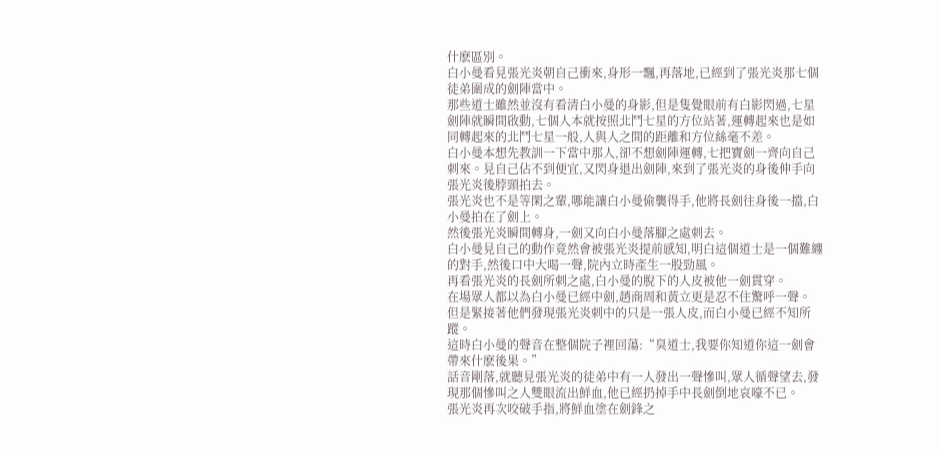什麽區別。
白小曼看見張光炎朝自己衝來,身形一飄,再落地,已經到了張光炎那七個徒弟圍成的劍陣當中。
那些道士雖然並沒有看清白小曼的身影,但是隻覺眼前有白影閃過,七星劍陣就瞬間啟動,七個人本就按照北鬥七星的方位站著,運轉起來也是如同轉起來的北鬥七星一般,人與人之間的距離和方位絲毫不差。
白小曼本想先教訓一下當中那人,卻不想劍陣運轉,七把寶劍一齊向自己刺來。見自己佔不到便宜,又閃身退出劍陣,來到了張光炎的身後伸手向張光炎後脖頸拍去。
張光炎也不是等閑之輩,哪能讓白小曼偷襲得手,他將長劍往身後一擋,白小曼拍在了劍上。
然後張光炎瞬間轉身,一劍又向白小曼落腳之處刺去。
白小曼見自己的動作竟然會被張光炎提前感知,明白這個道士是一個難纏的對手,然後口中大喝一聲,院內立時產生一股勁風。
再看張光炎的長劍所刺之處,白小曼的脫下的人皮被他一劍貫穿。
在場眾人都以為白小曼已經中劍,趙商周和黃立更是忍不住驚呼一聲。
但是緊接著他們發現張光炎刺中的只是一張人皮,而白小曼已經不知所蹤。
這時白小曼的聲音在整個院子裡回蕩:“臭道士,我要你知道你這一劍會帶來什麽後果。”
話音剛落,就聽見張光炎的徒弟中有一人發出一聲慘叫,眾人循聲望去,發現那個慘叫之人雙眼流出鮮血,他已經扔掉手中長劍倒地哀嚎不已。
張光炎再次咬破手指,將鮮血塗在劍鋒之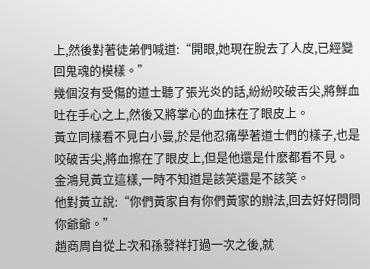上,然後對著徒弟們喊道:“開眼,她現在脫去了人皮,已經變回鬼魂的模樣。”
幾個沒有受傷的道士聽了張光炎的話,紛紛咬破舌尖,將鮮血吐在手心之上,然後又將掌心的血抹在了眼皮上。
黃立同樣看不見白小曼,於是他忍痛學著道士們的樣子,也是咬破舌尖,將血擦在了眼皮上,但是他還是什麽都看不見。
金鴻見黃立這樣,一時不知道是該笑還是不該笑。
他對黃立說:“你們黃家自有你們黃家的辦法,回去好好問問你爺爺。”
趙商周自從上次和孫發祥打過一次之後,就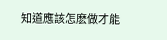知道應該怎麽做才能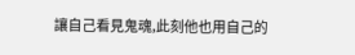讓自己看見鬼魂,此刻他也用自己的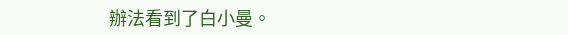辦法看到了白小曼。